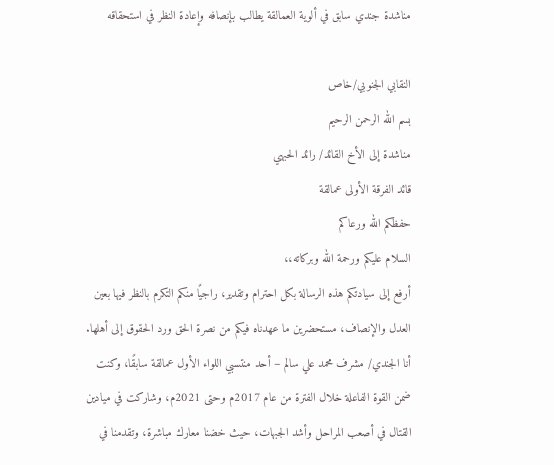مناشدة جندي سابق في ألوية العمالقة يطالب بإنصافه وإعادة النظر في استحقاقه

النقابي الجنوبي/خاص
بسم الله الرحمن الرحيم
مناشدة إلى الأخ القائد/ رائد الحبهي
قائد الفرقة الأولى عمالقة
حفظكم الله ورعاكم
السلام عليكم ورحمة الله وبركاته،،
أرفع إلى سيادتكم هذه الرسالة بكل احترام وتقدير، راجيًا منكم التكرم بالنظر فيها بعين العدل والإنصاف، مستحضرين ما عهدناه فيكم من نصرة الحق ورد الحقوق إلى أهلها.
أنا الجندي/ مشرف محمد علي سالم – أحد منتسبي اللواء الأول عمالقة سابقًا، وكنت ضمن القوة الفاعلة خلال الفترة من عام 2017م وحتى 2021م، وشاركت في ميادين القتال في أصعب المراحل وأشد الجبهات، حيث خضنا معارك مباشرة، وتقدمنا في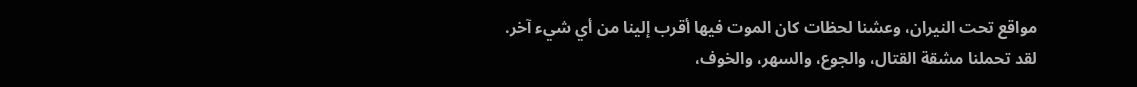مواقع تحت النيران، وعشنا لحظات كان الموت فيها أقرب إلينا من أي شيء آخر.
لقد تحملنا مشقة القتال، والجوع، والسهر، والخوف،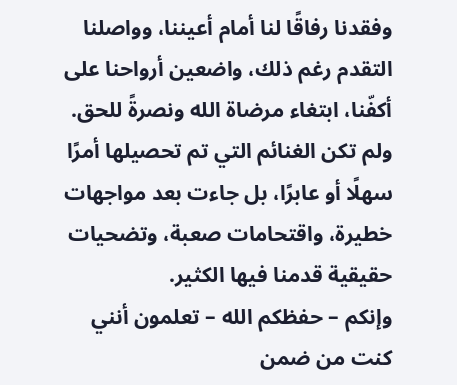وفقدنا رفاقًا لنا أمام أعيننا، وواصلنا التقدم رغم ذلك، واضعين أرواحنا على أكفّنا، ابتغاء مرضاة الله ونصرةً للحق. ولم تكن الغنائم التي تم تحصيلها أمرًا سهلًا أو عابرًا، بل جاءت بعد مواجهات خطيرة، واقتحامات صعبة، وتضحيات حقيقية قدمنا فيها الكثير.
وإنكم – حفظكم الله – تعلمون أنني كنت من ضمن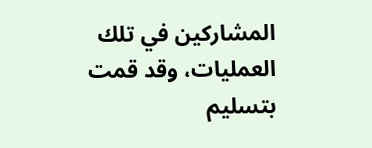المشاركين في تلك العمليات، وقد قمت بتسليم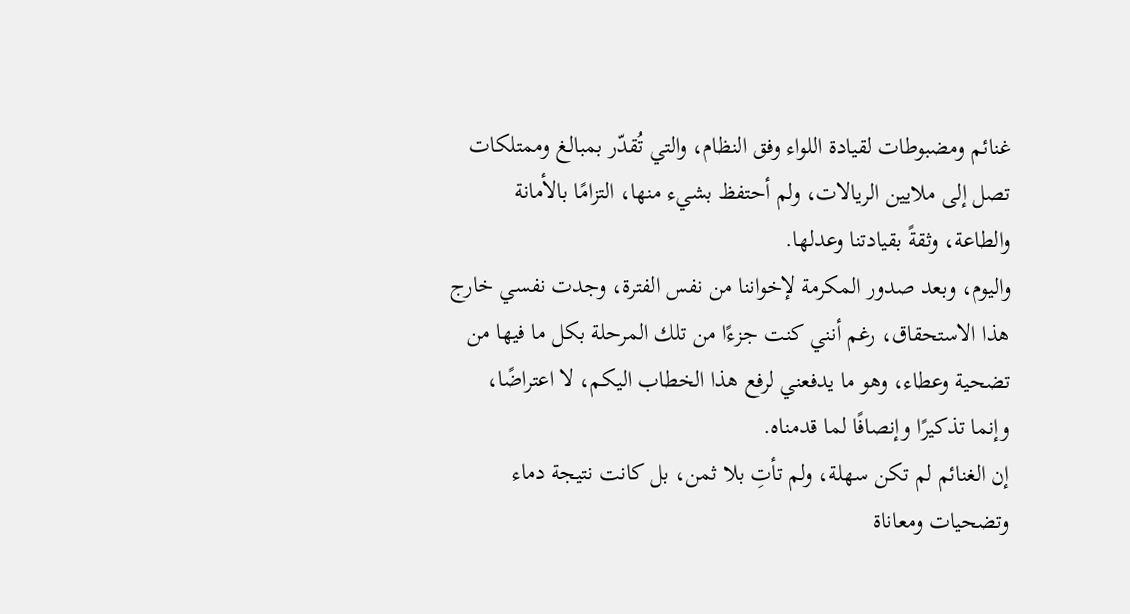غنائم ومضبوطات لقيادة اللواء وفق النظام، والتي تُقدّر بمبالغ وممتلكات تصل إلى ملايين الريالات، ولم أحتفظ بشيء منها، التزامًا بالأمانة والطاعة، وثقةً بقيادتنا وعدلها.
واليوم، وبعد صدور المكرمة لإخواننا من نفس الفترة، وجدت نفسي خارج هذا الاستحقاق، رغم أنني كنت جزءًا من تلك المرحلة بكل ما فيها من تضحية وعطاء، وهو ما يدفعني لرفع هذا الخطاب اليكم، لا اعتراضًا، وإنما تذكيرًا وإنصافًا لما قدمناه.
إن الغنائم لم تكن سهلة، ولم تأتِ بلا ثمن، بل كانت نتيجة دماء وتضحيات ومعاناة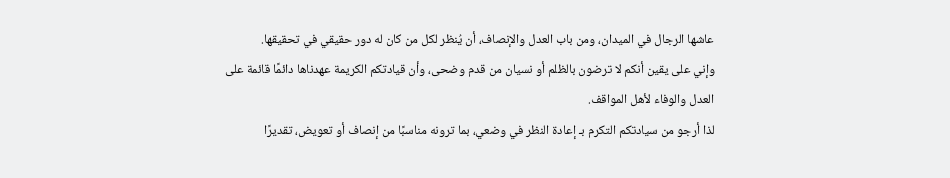عاشها الرجال في الميدان، ومن باب العدل والإنصاف، أن يُنظر لكل من كان له دور حقيقي في تحقيقها.
وإني على يقين أنكم لا ترضون بالظلم أو نسيان من قدم وضحى، وأن قيادتكم الكريمة عهدناها دائمًا قائمة على العدل والوفاء لأهل المواقف.
لذا أرجو من سيادتكم التكرم بـ إعادة النظر في وضعي، بما ترونه مناسبًا من إنصاف أو تعويض، تقديرًا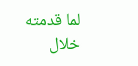لما قدمته خلال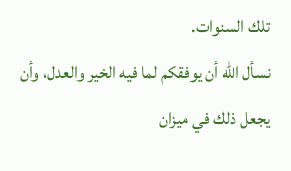تلك السنوات.
نسأل الله أن يوفقكم لما فيه الخير والعدل، وأن يجعل ذلك في ميزان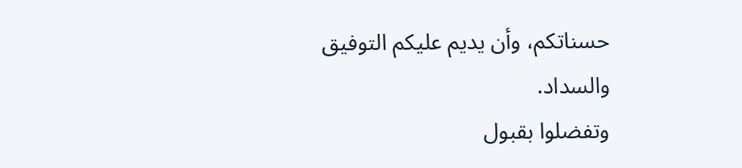حسناتكم، وأن يديم عليكم التوفيق والسداد.
وتفضلوا بقبول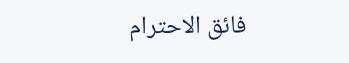فائق الاحترام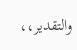والتقدير،،